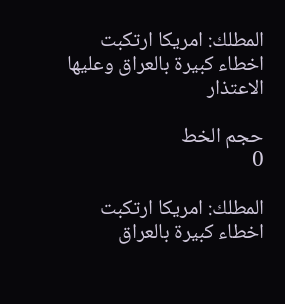المطلك: امريكا ارتكبت اخطاء كبيرة بالعراق وعليها الاعتذار

حجم الخط
0

المطلك: امريكا ارتكبت اخطاء كبيرة بالعراق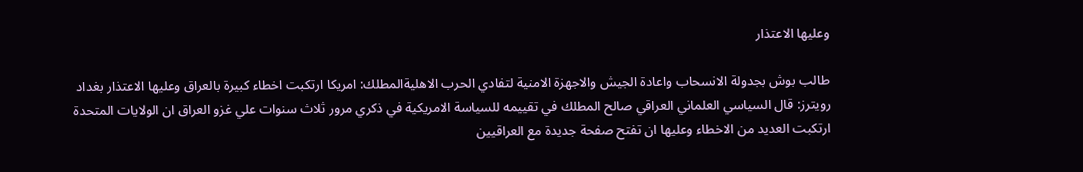وعليها الاعتذار

طالب بوش بجدولة الانسحاب واعادة الجيش والاجهزة الامنية لتفادي الحرب الاهليةالمطلك: امريكا ارتكبت اخطاء كبيرة بالعراق وعليها الاعتذار بغداد رويترز: قال السياسي العلماني العراقي صالح المطلك في تقييمه للسياسة الامريكية في ذكري مرور ثلاث سنوات علي غزو العراق ان الولايات المتحدة ارتكبت العديد من الاخطاء وعليها ان تفتح صفحة جديدة مع العراقيين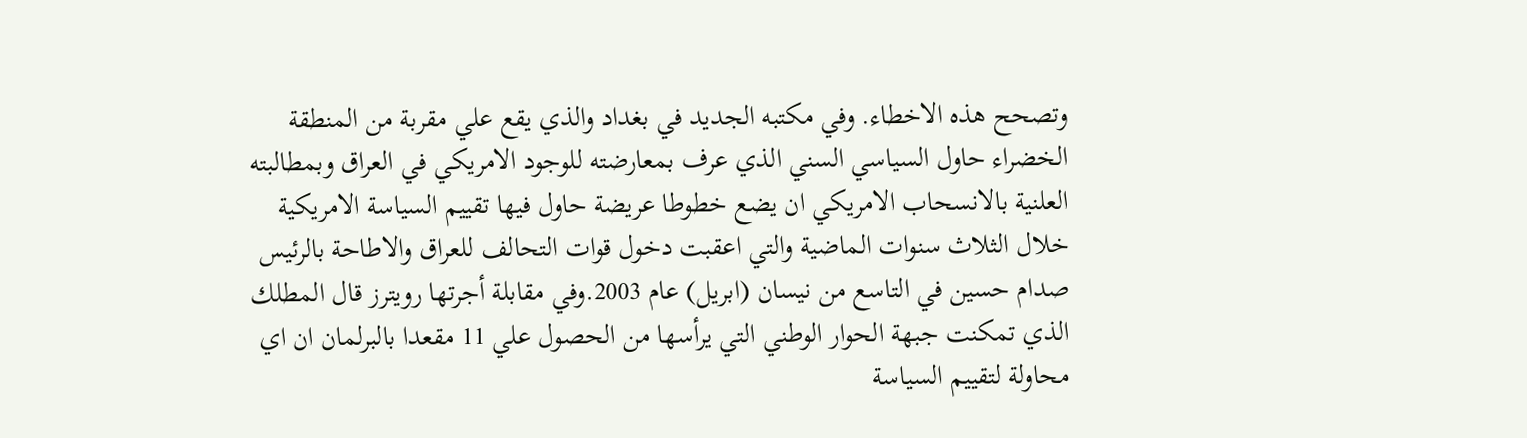وتصحح هذه الاخطاء. وفي مكتبه الجديد في بغداد والذي يقع علي مقربة من المنطقة الخضراء حاول السياسي السني الذي عرف بمعارضته للوجود الامريكي في العراق وبمطالبته العلنية بالانسحاب الامريكي ان يضع خطوطا عريضة حاول فيها تقييم السياسة الامريكية خلال الثلاث سنوات الماضية والتي اعقبت دخول قوات التحالف للعراق والاطاحة بالرئيس صدام حسين في التاسع من نيسان (ابريل) عام 2003.وفي مقابلة أجرتها رويترز قال المطلك الذي تمكنت جبهة الحوار الوطني التي يرأسها من الحصول علي 11 مقعدا بالبرلمان ان اي محاولة لتقييم السياسة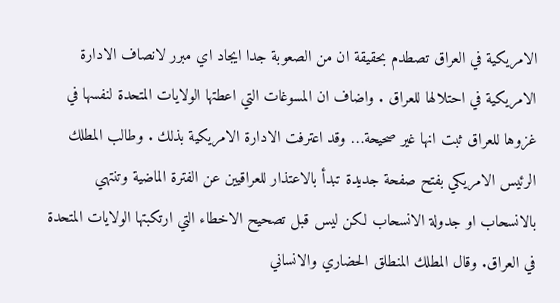الامريكية في العراق تصطدم بحقيقة ان من الصعوبة جدا ايجاد اي مبرر لانصاف الادارة الامريكية في احتلالها للعراق . واضاف ان المسوغات التي اعطتها الولايات المتحدة لنفسها في غزوها للعراق ثبت انها غير صحيحة… وقد اعترفت الادارة الامريكية بذلك . وطالب المطلك الرئيس الامريكي بفتح صفحة جديدة تبدأ بالاعتذار للعراقيين عن الفترة الماضية وتنتهي بالانسحاب او جدولة الانسحاب لكن ليس قبل تصحيح الاخطاء التي ارتكبتها الولايات المتحدة في العراق. وقال المطلك المنطلق الحضاري والانساني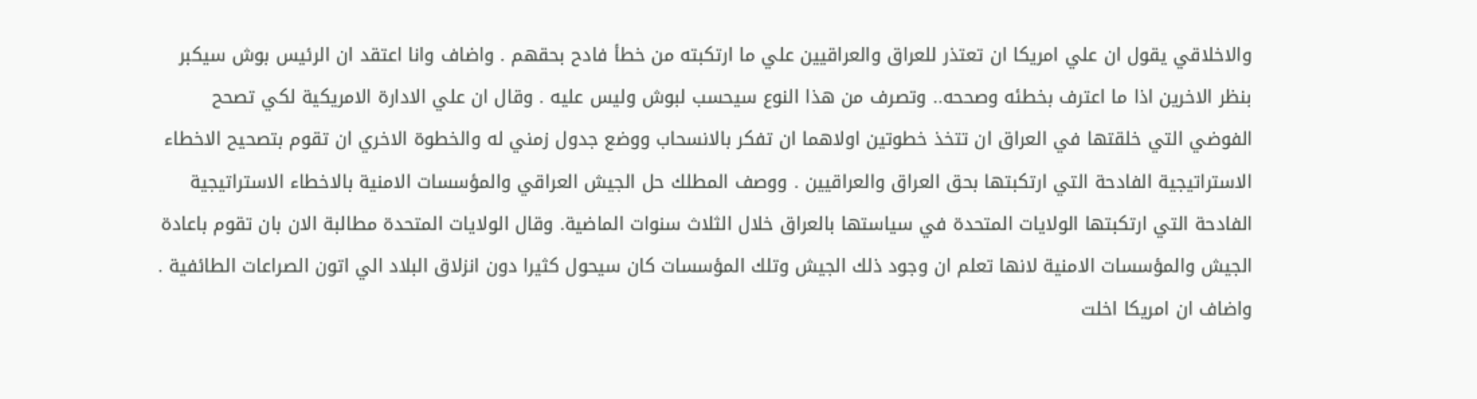والاخلاقي يقول ان علي امريكا ان تعتذر للعراق والعراقيين علي ما ارتكبته من خطأ فادح بحقهم . واضاف وانا اعتقد ان الرئيس بوش سيكبر بنظر الاخرين اذا ما اعترف بخطئه وصححه.. وتصرف من هذا النوع سيحسب لبوش وليس عليه . وقال ان علي الادارة الامريكية لكي تصحح الفوضي التي خلقتها في العراق ان تتخذ خطوتين اولاهما ان تفكر بالانسحاب ووضع جدول زمني له والخطوة الاخري ان تقوم بتصحيح الاخطاء الاستراتيجية الفادحة التي ارتكبتها بحق العراق والعراقيين . ووصف المطلك حل الجيش العراقي والمؤسسات الامنية بالاخطاء الاستراتيجية الفادحة التي ارتكبتها الولايات المتحدة في سياستها بالعراق خلال الثلاث سنوات الماضية. وقال الولايات المتحدة مطالبة الان بان تقوم باعادة الجيش والمؤسسات الامنية لانها تعلم ان وجود ذلك الجيش وتلك المؤسسات كان سيحول كثيرا دون انزلاق البلاد الي اتون الصراعات الطائفية . واضاف ان امريكا اخلت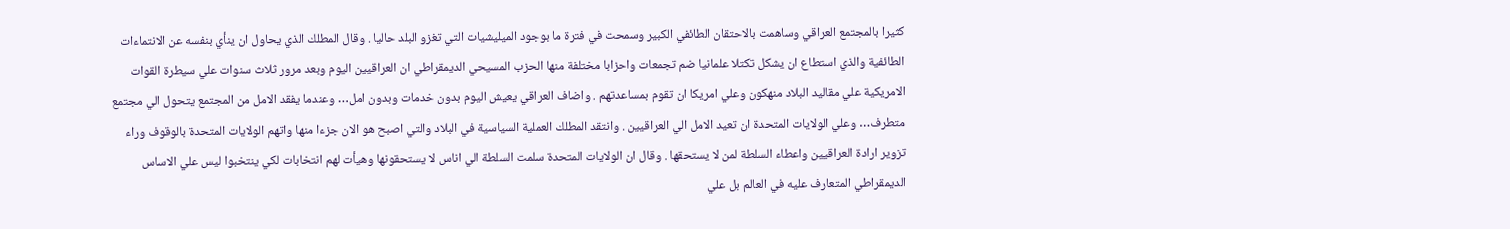كثيرا بالمجتمع العراقي وساهمت بالاحتقان الطائفي الكبير وسمحت في فترة ما بوجود الميليشيات التي تغزو البلد حاليا . وقال المطلك الذي يحاول ان ينأي بنفسه عن الانتماءات الطائفية والذي استطاع ان يشكل تكتلا علمانيا ضم تجمعات واحزابا مختلفة منها الحزب المسيحي الديمقراطي ان العراقيين اليوم وبعد مرور ثلاث سنوات علي سيطرة القوات الامريكية علي مقاليد البلاد منهكون وعلي امريكا ان تقوم بمساعدتهم . واضاف العراقي يعيش اليوم بدون خدمات وبدون امل… وعندما يفقد الامل من المجتمع يتحول الي مجتمع متطرف… وعلي الولايات المتحدة ان تعيد الامل الي العراقيين . وانتقد المطلك العملية السياسية في البلاد والتي اصبح هو الان جزءا منها واتهم الولايات المتحدة بالوقوف وراء تزوير ارادة العراقيين واعطاء السلطة لمن لا يستحقها . وقال ان الولايات المتحدة سلمت السلطة الي اناس لا يستحقونها وهيأت لهم انتخابات لكي ينتخبوا ليس علي الاساس الديمقراطي المتعارف عليه في العالم بل علي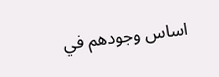اساس وجودهم في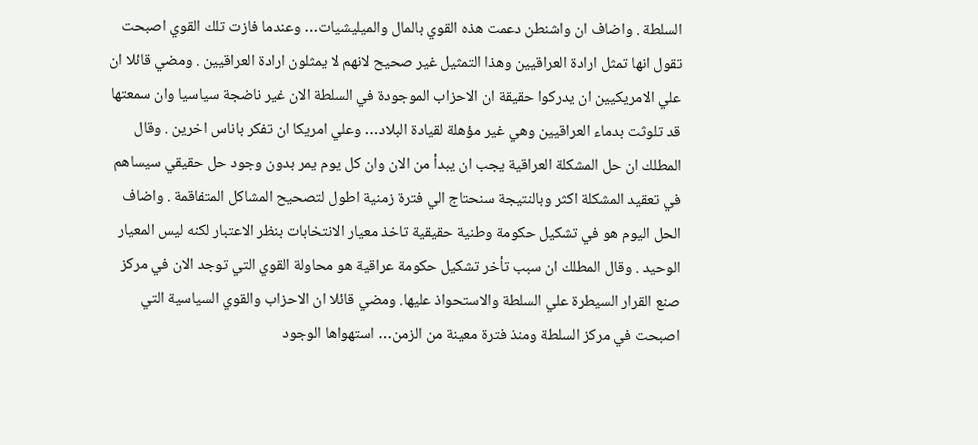السلطة . واضاف ان واشنطن دعمت هذه القوي بالمال والميليشيات… وعندما فازت تلك القوي اصبحت تقول انها تمثل ارادة العراقيين وهذا التمثيل غير صحيح لانهم لا يمثلون ارادة العراقيين . ومضي قائلا ان علي الامريكيين ان يدركوا حقيقة ان الاحزاب الموجودة في السلطة الان غير ناضجة سياسيا وان سمعتها قد تلوثت بدماء العراقيين وهي غير مؤهلة لقيادة البلاد… وعلي امريكا ان تفكر باناس اخرين . وقال المطلك ان حل المشكلة العراقية يجب ان يبدأ من الان وان كل يوم يمر بدون وجود حل حقيقي سيساهم في تعقيد المشكلة اكثر وبالنتيجة سنحتاج الي فترة زمنية اطول لتصحيح المشاكل المتفاقمة . واضاف الحل اليوم هو في تشكيل حكومة وطنية حقيقية تاخذ معيار الانتخابات بنظر الاعتبار لكنه ليس المعيار الوحيد . وقال المطلك ان سبب تأخر تشكيل حكومة عراقية هو محاولة القوي التي توجد الان في مركز صنع القرار السيطرة علي السلطة والاستحواذ عليها. ومضي قائلا ان الاحزاب والقوي السياسية التي اصبحت في مركز السلطة ومنذ فترة معينة من الزمن… استهواها الوجود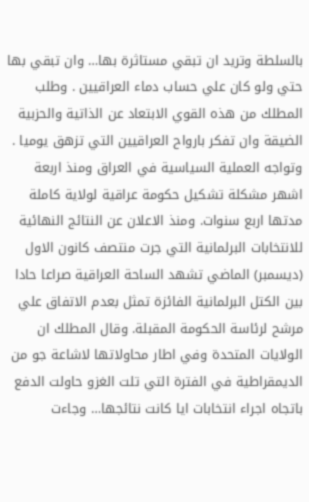بالسلطة وتريد ان تبقي مستاثرة بها… وان تبقي بها حتي ولو كان علي حساب دماء العراقيين . وطلب المطلك من هذه القوي الابتعاد عن الذاتية والحزبية الضيقة وان تفكر بارواح العراقيين التي تزهق يوميا . وتواجه العملية السياسية في العراق ومنذ اربعة اشهر مشكلة تشكيل حكومة عراقية لولاية كاملة مدتها اربع سنوات. ومنذ الاعلان عن النتائج النهائية للانتخابات البرلمانية التي جرت منتصف كانون الاول (ديسمبر) الماضي تشهد الساحة العراقية صراعا حادا بين الكتل البرلمانية الفائزة تمثل بعدم الاتفاق علي مرشح لرئاسة الحكومة المقبلة. وقال المطلك ان الولايات المتحدة وفي اطار محاولاتها لاشاعة جو من الديمقراطية في الفترة التي تلت الغزو حاولت الدفع باتجاه اجراء انتخابات ايا كانت نتائجها… وجاءت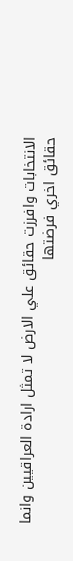الانتخابات وافرزت حقائق علي الارض لا تمثل ارادة العراقيين وانما حقائق اخري فرضتها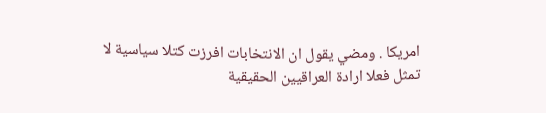امريكا . ومضي يقول ان الانتخابات افرزت كتلا سياسية لا تمثل فعلا ارادة العراقيين الحقيقية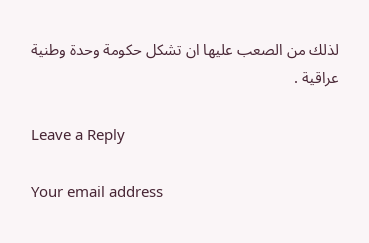لذلك من الصعب عليها ان تشكل حكومة وحدة وطنية عراقية .

Leave a Reply

Your email address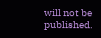will not be published.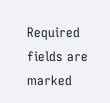Required fields are marked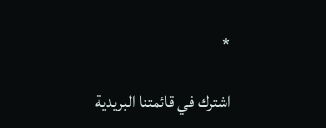*

اشترك في قائمتنا البريدية